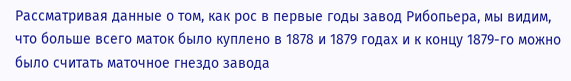Рассматривая данные о том, как рос в первые годы завод Рибопьера, мы видим, что больше всего маток было куплено в 1878 и 1879 годах и к концу 1879-го можно было считать маточное гнездо завода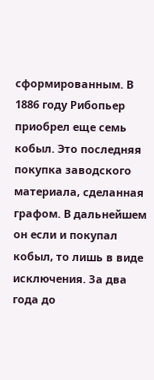сформированным. В 1886 году Рибопьер приобрел еще семь кобыл. Это последняя покупка заводского материала, сделанная графом. В дальнейшем он если и покупал кобыл, то лишь в виде исключения. За два года до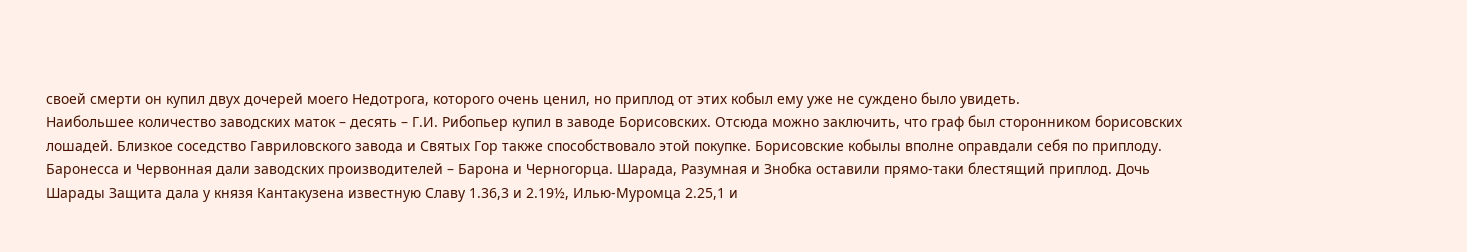своей смерти он купил двух дочерей моего Недотрога, которого очень ценил, но приплод от этих кобыл ему уже не суждено было увидеть.
Наибольшее количество заводских маток – десять – Г.И. Рибопьер купил в заводе Борисовских. Отсюда можно заключить, что граф был сторонником борисовских лошадей. Близкое соседство Гавриловского завода и Святых Гор также способствовало этой покупке. Борисовские кобылы вполне оправдали себя по приплоду. Баронесса и Червонная дали заводских производителей – Барона и Черногорца. Шарада, Разумная и Знобка оставили прямо-таки блестящий приплод. Дочь Шарады Защита дала у князя Кантакузена известную Славу 1.36,3 и 2.19½, Илью-Муромца 2.25,1 и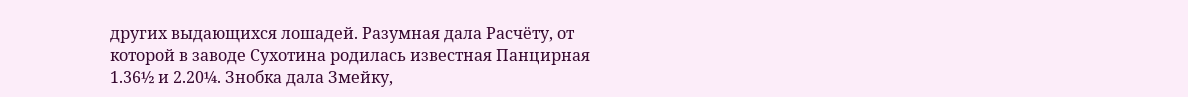других выдающихся лошадей. Разумная дала Расчёту, от которой в заводе Сухотина родилась известная Панцирная 1.36½ и 2.20¼. Знобка дала Змейку,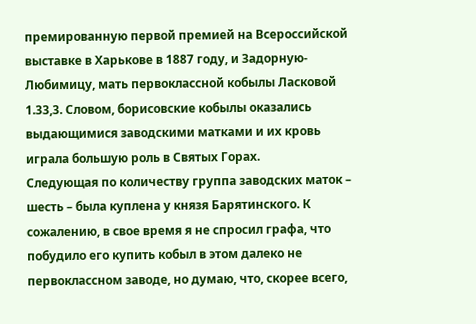премированную первой премией на Всероссийской выставке в Харькове в 1887 году, и Задорную-Любимицу, мать первоклассной кобылы Ласковой 1.33,3. Словом, борисовские кобылы оказались выдающимися заводскими матками и их кровь играла большую роль в Святых Горах.
Следующая по количеству группа заводских маток – шесть – была куплена у князя Барятинского. К сожалению, в свое время я не спросил графа, что побудило его купить кобыл в этом далеко не первоклассном заводе, но думаю, что, скорее всего,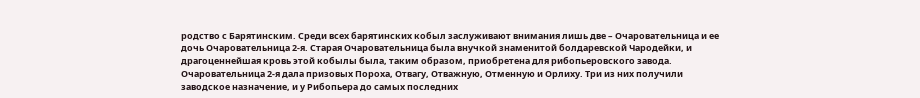родство с Барятинским. Среди всех барятинских кобыл заслуживают внимания лишь две – Очаровательница и ее дочь Очаровательница 2-я. Старая Очаровательница была внучкой знаменитой болдаревской Чародейки, и драгоценнейшая кровь этой кобылы была, таким образом, приобретена для рибопьеровского завода. Очаровательница 2-я дала призовых Пороха, Отвагу, Отважную, Отменную и Орлиху. Три из них получили заводское назначение, и у Рибопьера до самых последних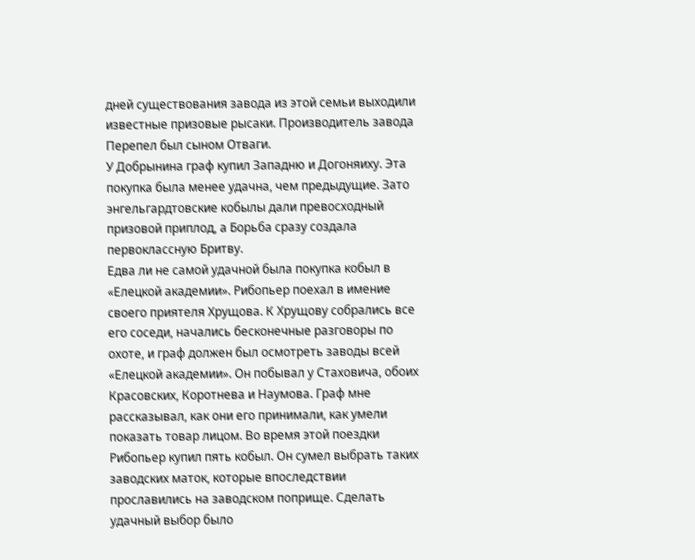дней существования завода из этой семьи выходили известные призовые рысаки. Производитель завода Перепел был сыном Отваги.
У Добрынина граф купил Западню и Догоняиху. Эта покупка была менее удачна, чем предыдущие. Зато энгельгардтовские кобылы дали превосходный призовой приплод, а Борьба сразу создала первоклассную Бритву.
Едва ли не самой удачной была покупка кобыл в «Елецкой академии». Рибопьер поехал в имение своего приятеля Хрущова. К Хрущову собрались все его соседи, начались бесконечные разговоры по охоте, и граф должен был осмотреть заводы всей «Елецкой академии». Он побывал у Стаховича, обоих Красовских, Коротнева и Наумова. Граф мне рассказывал, как они его принимали, как умели показать товар лицом. Во время этой поездки Рибопьер купил пять кобыл. Он сумел выбрать таких заводских маток, которые впоследствии прославились на заводском поприще. Сделать удачный выбор было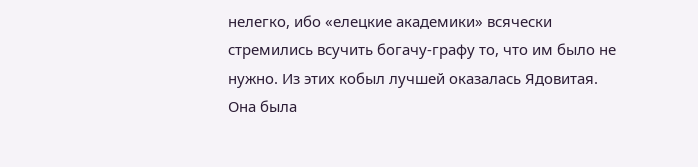нелегко, ибо «елецкие академики» всячески стремились всучить богачу-графу то, что им было не нужно. Из этих кобыл лучшей оказалась Ядовитая. Она была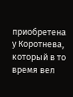приобретена у Коротнева, который в то время вел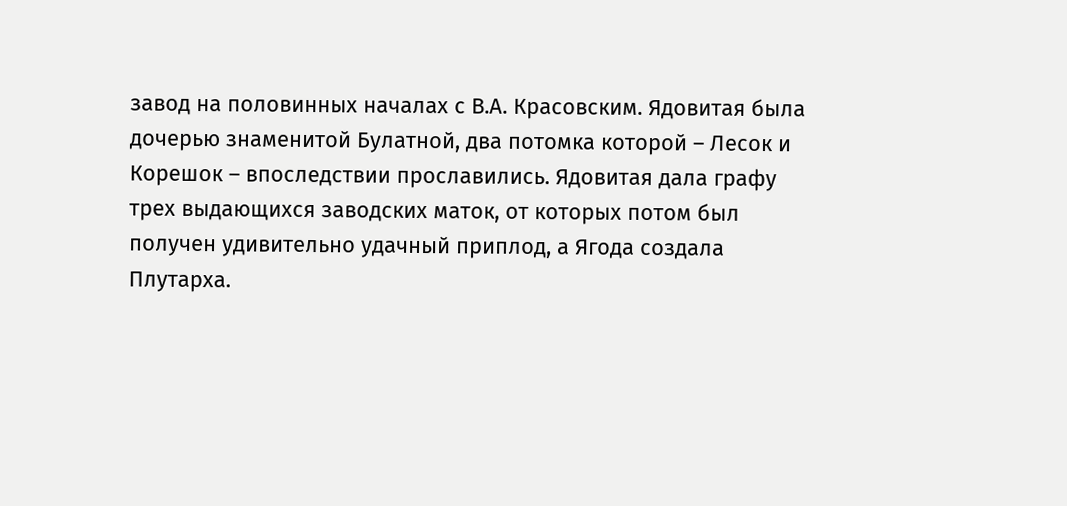завод на половинных началах с В.А. Красовским. Ядовитая была дочерью знаменитой Булатной, два потомка которой – Лесок и Корешок – впоследствии прославились. Ядовитая дала графу трех выдающихся заводских маток, от которых потом был получен удивительно удачный приплод, а Ягода создала Плутарха.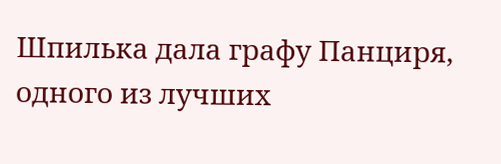Шпилька дала графу Панциря, одного из лучших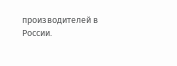производителей в России.